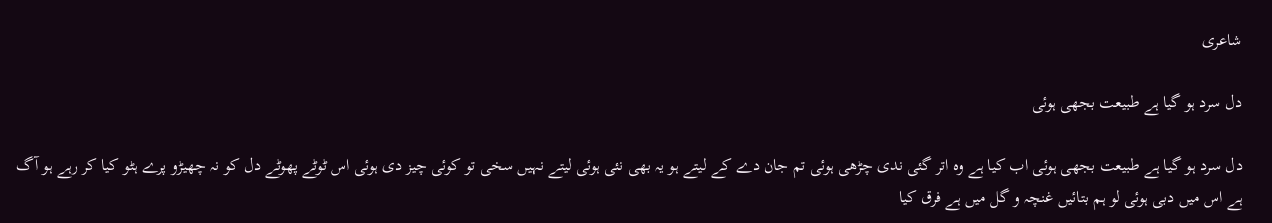شاعری

دل سرد ہو گیا ہے طبیعت بجھی ہوئی

دل سرد ہو گیا ہے طبیعت بجھی ہوئی اب کیا ہے وہ اتر گئی ندی چڑھی ہوئی تم جان دے کے لیتے ہو یہ بھی نئی ہوئی لیتے نہیں سخی تو کوئی چیز دی ہوئی اس ٹوٹے پھوٹے دل کو نہ چھیڑو پرے ہٹو کیا کر رہے ہو آگ ہے اس میں دبی ہوئی لو ہم بتائیں غنچہ و گل میں ہے فرق کیا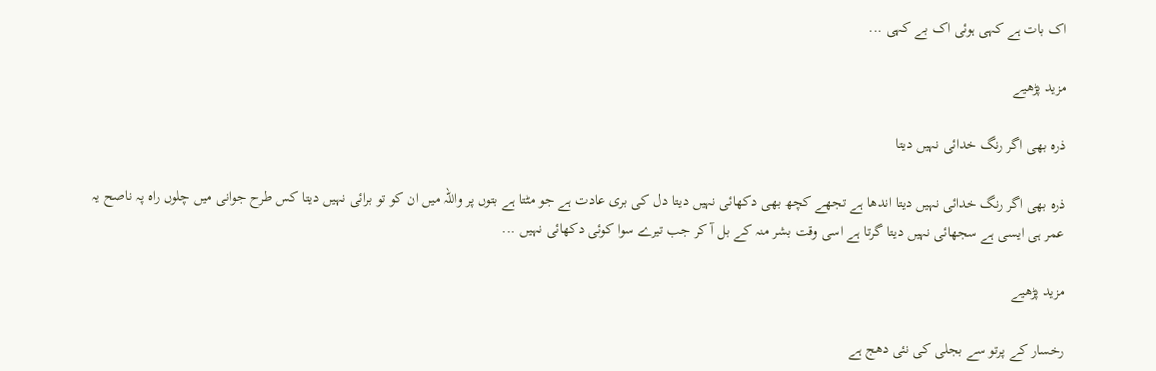اک بات ہے کہی ہوئی اک بے کہی ...

مزید پڑھیے

ذرہ بھی اگر رنگ خدائی نہیں دیتا

ذرہ بھی اگر رنگ خدائی نہیں دیتا اندھا ہے تجھے کچھ بھی دکھائی نہیں دیتا دل کی بری عادت ہے جو مٹتا ہے بتوں پر واللہ میں ان کو تو برائی نہیں دیتا کس طرح جوانی میں چلوں راہ پہ ناصح یہ عمر ہی ایسی ہے سجھائی نہیں دیتا گرتا ہے اسی وقت بشر منہ کے بل آ کر جب تیرے سوا کوئی دکھائی نہیں ...

مزید پڑھیے

رخسار کے پرتو سے بجلی کی نئی دھج ہے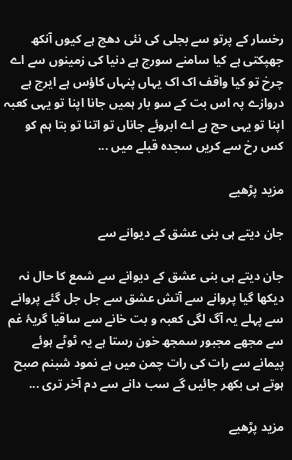رخسار کے پرتو سے بجلی کی نئی دھج ہے کیوں آنکھ جھپکتی ہے کیا سامنے سورج ہے دنیا کی زمینوں سے اے چرخ تو کیا واقف اک اک یہاں پنہاں کاؤس ہے ایرج ہے دروازے پہ اس بت کے سو بار ہمیں جانا اپنا تو یہی کعبہ اپنا تو یہی حج ہے اے ابروئے جاناں تو اتنا تو بتا ہم کو کس رخ سے کریں سجدہ قبلے میں ...

مزید پڑھیے

جان دیتے ہی بنی عشق کے دیوانے سے

جان دیتے ہی بنی عشق کے دیوانے سے شمع کا حال نہ دیکھا گیا پروانے سے آتش عشق سے جل جل گئے پروانے سے پہلے یہ آگ لگی کعبہ و بت خانے سے ساقیا گریۂ غم سے مجھے مجبور سمجھ خون رستا ہے یہ ٹوٹے ہوئے پیمانے سے رات کی رات چمن میں ہے نمود شبنم صبح ہوتے ہی بکھر جائیں گے سب دانے سے دم آخر تری ...

مزید پڑھیے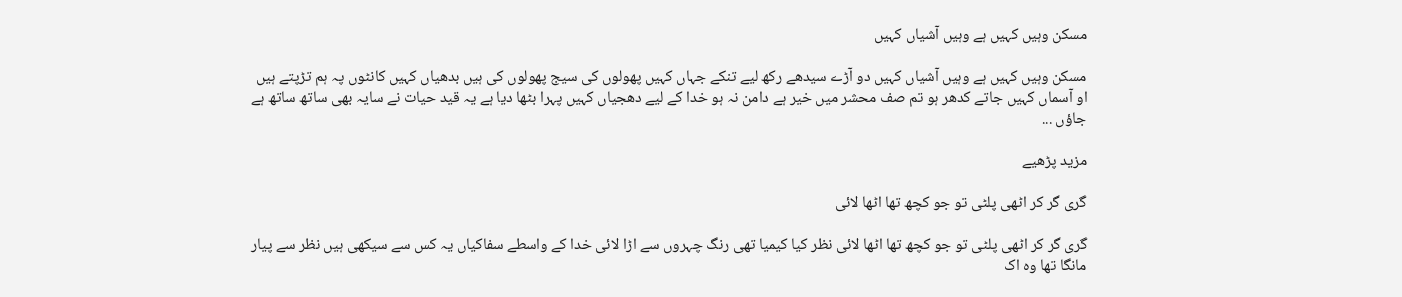مسکن وہیں کہیں ہے وہیں آشیاں کہیں

مسکن وہیں کہیں ہے وہیں آشیاں کہیں دو آڑے سیدھے رکھ لیے تنکے جہاں کہیں پھولوں کی سیج پھولوں کی ہیں بدھیاں کہیں کانٹوں پہ ہم تڑپتے ہیں او آسماں کہیں جاتے کدھر ہو تم صف محشر میں خیر ہے دامن نہ ہو خدا کے لیے دھجیاں کہیں پہرا بٹھا دیا ہے یہ قید حیات نے سایہ بھی ساتھ ساتھ ہے جاؤں ...

مزید پڑھیے

گری گر کر اٹھی پلٹی تو جو کچھ تھا اٹھا لائی

گری گر کر اٹھی پلٹی تو جو کچھ تھا اٹھا لائی نظر کیا کیمیا تھی رنگ چہروں سے اڑا لائی خدا کے واسطے سفاکیاں یہ کس سے سیکھی ہیں نظر سے پیار مانگا تھا وہ اک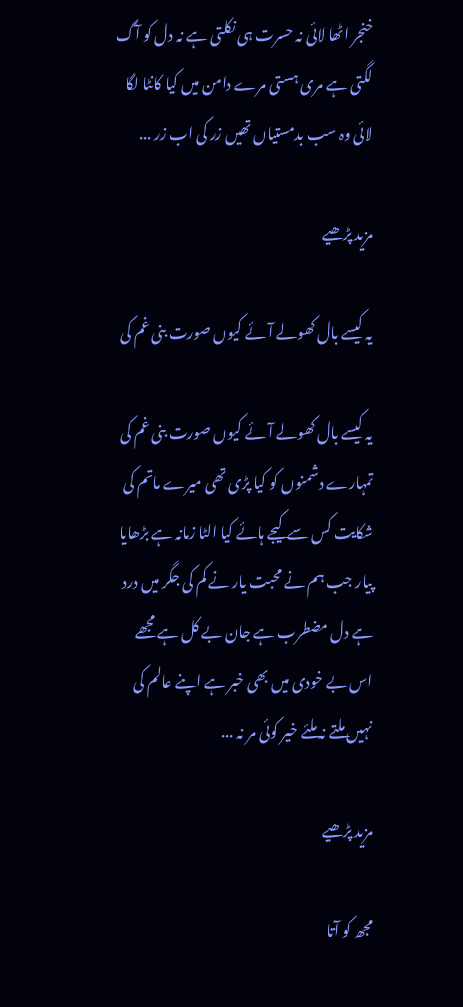خنجر اٹھا لائی نہ حسرت ہی نکلتی ہے نہ دل کو آگ لگتی ہے مری ہستی مرے دامن میں کیا کانٹا لگا لائی وہ سب بدمستیاں تھیں زر کی اب زر ...

مزید پڑھیے

یہ کیسے بال کھولے آئے کیوں صورت بنی غم کی

یہ کیسے بال کھولے آئے کیوں صورت بنی غم کی تمہارے دشمنوں کو کیا پڑی تھی میرے ماتم کی شکایت کس سے کیجے ہائے کیا الٹا زمانہ ہے بڑھایا پیار جب ہم نے محبت یار نے کم کی جگر میں درد ہے دل مضطرب ہے جان بے کل ہے مجھے اس بے خودی میں بھی خبر ہے اپنے عالم کی نہیں ملتے نہ ملئے خیر کوئی مر نہ ...

مزید پڑھیے

مجھ کو آتا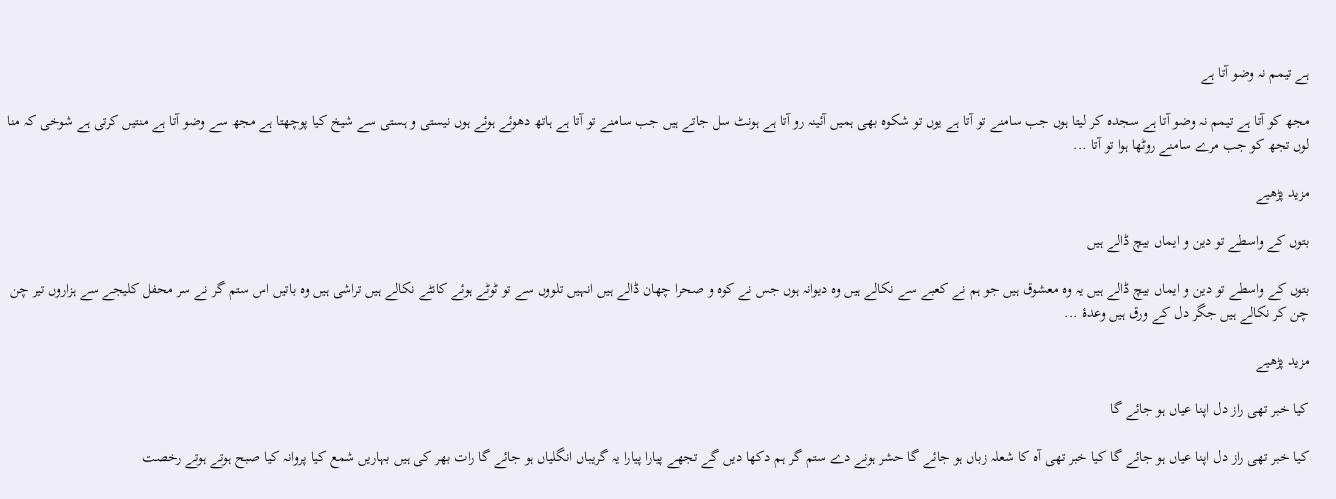ہے تیمم نہ وضو آتا ہے

مجھ کو آتا ہے تیمم نہ وضو آتا ہے سجدہ کر لیتا ہوں جب سامنے تو آتا ہے یوں تو شکوہ بھی ہمیں آئینہ رو آتا ہے ہونٹ سل جاتے ہیں جب سامنے تو آتا ہے ہاتھ دھوئے ہوئے ہوں نیستی و ہستی سے شیخ کیا پوچھتا ہے مجھ سے وضو آتا ہے منتیں کرتی ہے شوخی کہ منا لوں تجھ کو جب مرے سامنے روٹھا ہوا تو آتا ...

مزید پڑھیے

بتوں کے واسطے تو دین و ایماں بیچ ڈالے ہیں

بتوں کے واسطے تو دین و ایماں بیچ ڈالے ہیں یہ وہ معشوق ہیں جو ہم نے کعبے سے نکالے ہیں وہ دیوانہ ہوں جس نے کوہ و صحرا چھان ڈالے ہیں انہیں تلووں سے تو ٹوٹے ہوئے کانٹے نکالے ہیں تراشی ہیں وہ باتیں اس ستم گر نے سر محفل کلیجے سے ہزاروں تیر چن چن کر نکالے ہیں جگر دل کے ورق ہیں وعدۂ ...

مزید پڑھیے

کیا خبر تھی راز دل اپنا عیاں ہو جائے گا

کیا خبر تھی راز دل اپنا عیاں ہو جائے گا کیا خبر تھی آہ کا شعلہ زباں ہو جائے گا حشر ہونے دے ستم گر ہم دکھا دیں گے تجھے پیارا پیارا یہ گریباں انگلیاں ہو جائے گا رات بھر کی ہیں بہاریں شمع کیا پروانہ کیا صبح ہوتے ہوتے رخصت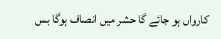کارواں ہو جائے گا حشر میں انصاف ہوگا بس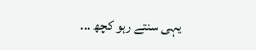یہی سنتے رہو کچھ ...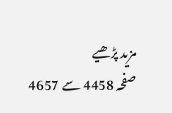مزید پڑھیے
صفحہ 4458 سے 4657